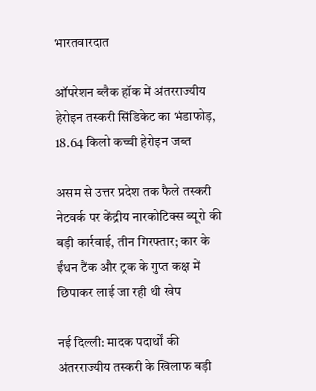भारतवारदात

ऑपरेशन ब्लैक हॉक में अंतरराज्यीय हेरोइन तस्करी सिंडिकेट का भंडाफोड़, 18.64 किलो कच्ची हेरोइन जब्त

असम से उत्तर प्रदेश तक फैले तस्करी नेटवर्क पर केंद्रीय नारकोटिक्स ब्यूरो की बड़ी कार्रवाई, तीन गिरफ्तार; कार के ईंधन टैंक और ट्रक के गुप्त कक्ष में छिपाकर लाई जा रही थी खेप

नई दिल्ली: मादक पदार्थों की अंतरराज्यीय तस्करी के खिलाफ बड़ी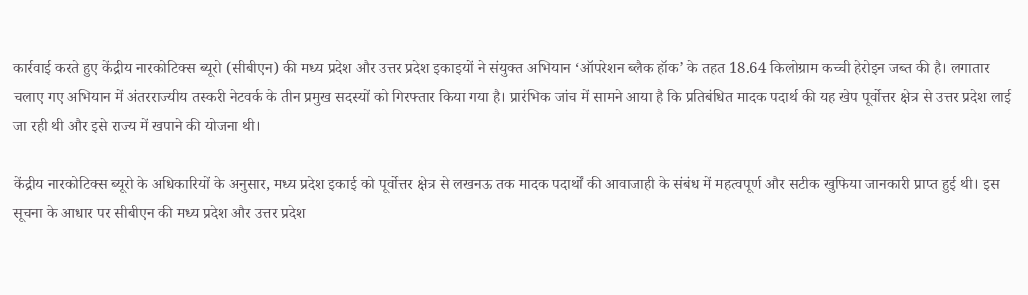कार्रवाई करते हुए केंद्रीय नारकोटिक्स ब्यूरो (सीबीएन) की मध्य प्रदेश और उत्तर प्रदेश इकाइयों ने संयुक्त अभियान ‘ऑपरेशन ब्लैक हॉक’ के तहत 18.64 किलोग्राम कच्ची हेरोइन जब्त की है। लगातार चलाए गए अभियान में अंतरराज्यीय तस्करी नेटवर्क के तीन प्रमुख सदस्यों को गिरफ्तार किया गया है। प्रारंभिक जांच में सामने आया है कि प्रतिबंधित मादक पदार्थ की यह खेप पूर्वोत्तर क्षेत्र से उत्तर प्रदेश लाई जा रही थी और इसे राज्य में खपाने की योजना थी।

केंद्रीय नारकोटिक्स ब्यूरो के अधिकारियों के अनुसार, मध्य प्रदेश इकाई को पूर्वोत्तर क्षेत्र से लखनऊ तक मादक पदार्थों की आवाजाही के संबंध में महत्वपूर्ण और सटीक खुफिया जानकारी प्राप्त हुई थी। इस सूचना के आधार पर सीबीएन की मध्य प्रदेश और उत्तर प्रदेश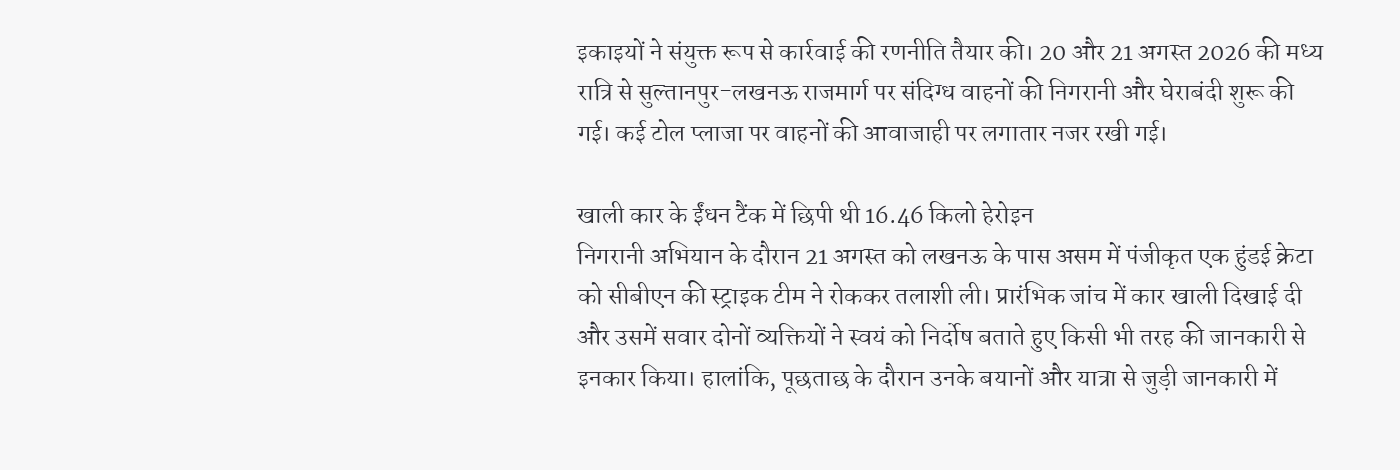इकाइयों ने संयुक्त रूप से कार्रवाई की रणनीति तैयार की। 20 और 21 अगस्त 2026 की मध्य रात्रि से सुल्तानपुर-लखनऊ राजमार्ग पर संदिग्ध वाहनों की निगरानी और घेराबंदी शुरू की गई। कई टोल प्लाजा पर वाहनों की आवाजाही पर लगातार नजर रखी गई।

खाली कार के ईंधन टैंक में छिपी थी 16.46 किलो हेरोइन
निगरानी अभियान के दौरान 21 अगस्त को लखनऊ के पास असम में पंजीकृत एक हुंडई क्रेटा को सीबीएन की स्ट्राइक टीम ने रोककर तलाशी ली। प्रारंभिक जांच में कार खाली दिखाई दी और उसमें सवार दोनों व्यक्तियों ने स्वयं को निर्दोष बताते हुए किसी भी तरह की जानकारी से इनकार किया। हालांकि, पूछताछ के दौरान उनके बयानों और यात्रा से जुड़ी जानकारी में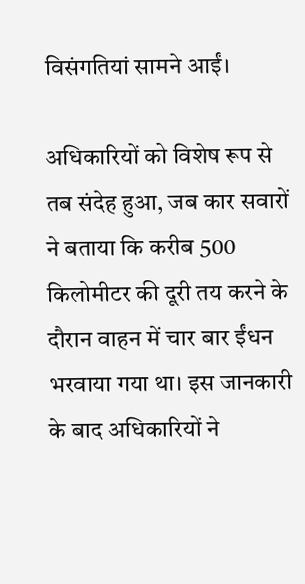विसंगतियां सामने आईं।

अधिकारियों को विशेष रूप से तब संदेह हुआ, जब कार सवारों ने बताया कि करीब 500 किलोमीटर की दूरी तय करने के दौरान वाहन में चार बार ईंधन भरवाया गया था। इस जानकारी के बाद अधिकारियों ने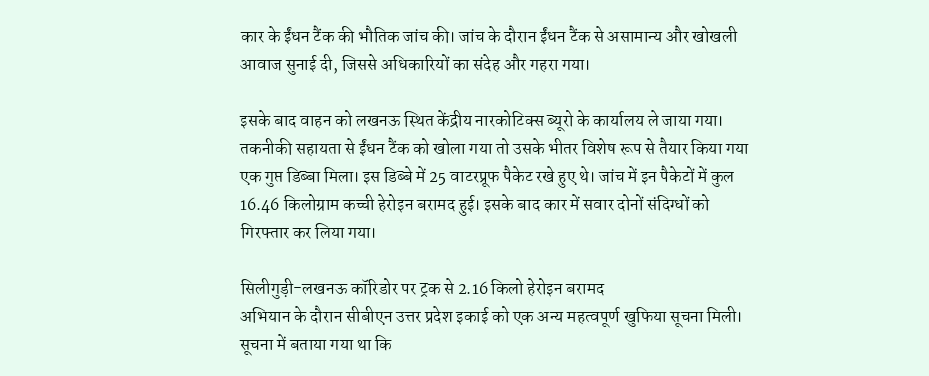कार के ईंधन टैंक की भौतिक जांच की। जांच के दौरान ईंधन टैंक से असामान्य और खोखली आवाज सुनाई दी, जिससे अधिकारियों का संदेह और गहरा गया।

इसके बाद वाहन को लखनऊ स्थित केंद्रीय नारकोटिक्स ब्यूरो के कार्यालय ले जाया गया। तकनीकी सहायता से ईंधन टैंक को खोला गया तो उसके भीतर विशेष रूप से तैयार किया गया एक गुप्त डिब्बा मिला। इस डिब्बे में 25 वाटरप्रूफ पैकेट रखे हुए थे। जांच में इन पैकेटों में कुल 16.46 किलोग्राम कच्ची हेरोइन बरामद हुई। इसके बाद कार में सवार दोनों संदिग्धों को गिरफ्तार कर लिया गया।

सिलीगुड़ी-लखनऊ कॉरिडोर पर ट्रक से 2.16 किलो हेरोइन बरामद
अभियान के दौरान सीबीएन उत्तर प्रदेश इकाई को एक अन्य महत्वपूर्ण खुफिया सूचना मिली। सूचना में बताया गया था कि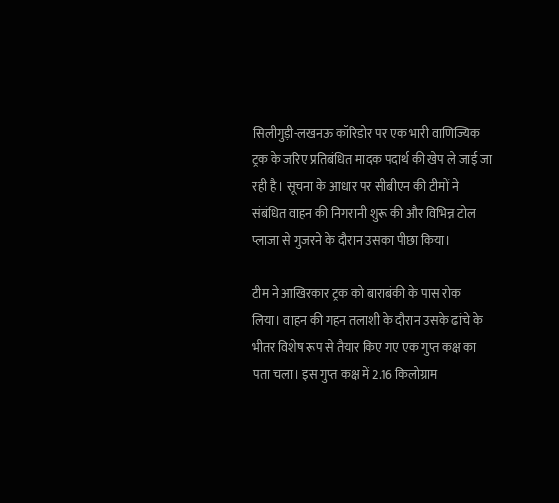सिलीगुड़ी-लखनऊ कॉरिडोर पर एक भारी वाणिज्यिक ट्रक के जरिए प्रतिबंधित मादक पदार्थ की खेप ले जाई जा रही है। सूचना के आधार पर सीबीएन की टीमों ने संबंधित वाहन की निगरानी शुरू की और विभिन्न टोल प्लाजा से गुजरने के दौरान उसका पीछा किया।

टीम ने आखिरकार ट्रक को बाराबंकी के पास रोक लिया। वाहन की गहन तलाशी के दौरान उसके ढांचे के भीतर विशेष रूप से तैयार किए गए एक गुप्त कक्ष का पता चला। इस गुप्त कक्ष में 2.16 किलोग्राम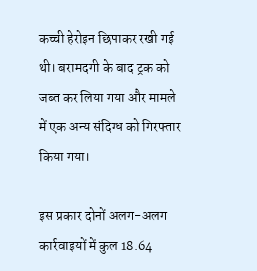कच्ची हेरोइन छिपाकर रखी गई थी। बरामदगी के बाद ट्रक को जब्त कर लिया गया और मामले में एक अन्य संदिग्ध को गिरफ्तार किया गया।

इस प्रकार दोनों अलग-अलग कार्रवाइयों में कुल 18.64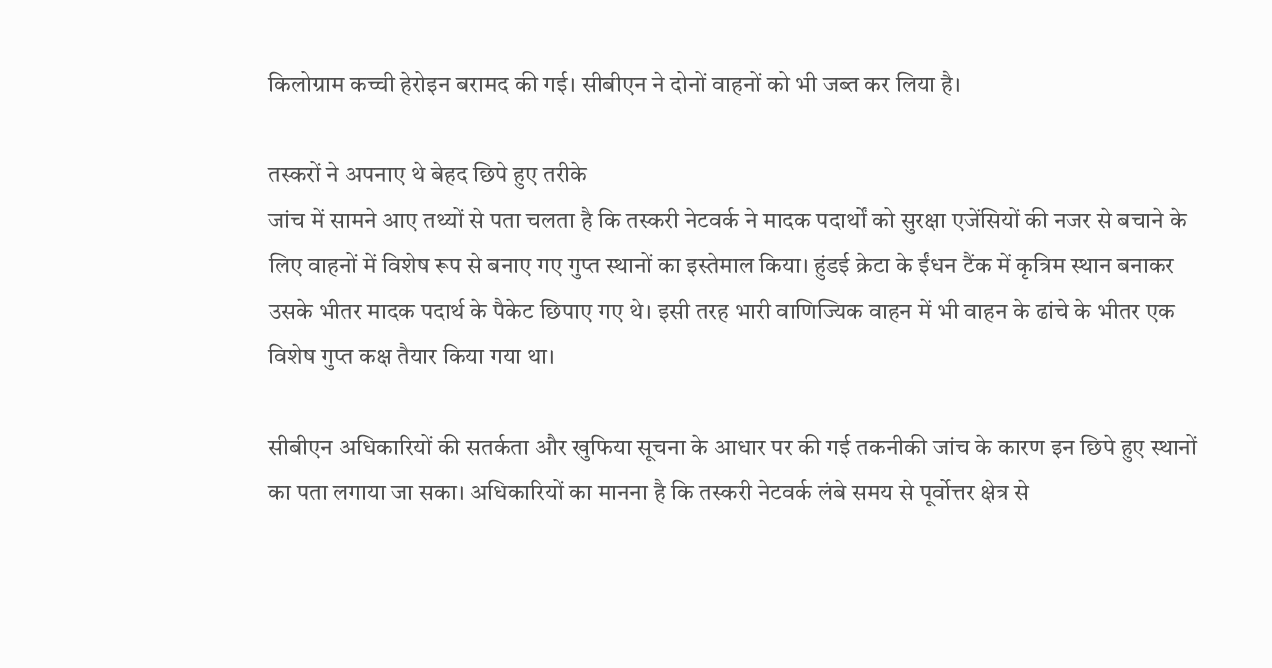किलोग्राम कच्ची हेरोइन बरामद की गई। सीबीएन ने दोनों वाहनों को भी जब्त कर लिया है।

तस्करों ने अपनाए थे बेहद छिपे हुए तरीके
जांच में सामने आए तथ्यों से पता चलता है कि तस्करी नेटवर्क ने मादक पदार्थों को सुरक्षा एजेंसियों की नजर से बचाने के लिए वाहनों में विशेष रूप से बनाए गए गुप्त स्थानों का इस्तेमाल किया। हुंडई क्रेटा के ईंधन टैंक में कृत्रिम स्थान बनाकर उसके भीतर मादक पदार्थ के पैकेट छिपाए गए थे। इसी तरह भारी वाणिज्यिक वाहन में भी वाहन के ढांचे के भीतर एक विशेष गुप्त कक्ष तैयार किया गया था।

सीबीएन अधिकारियों की सतर्कता और खुफिया सूचना के आधार पर की गई तकनीकी जांच के कारण इन छिपे हुए स्थानों का पता लगाया जा सका। अधिकारियों का मानना है कि तस्करी नेटवर्क लंबे समय से पूर्वोत्तर क्षेत्र से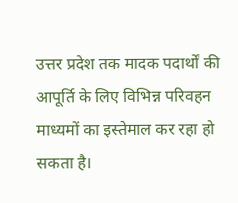उत्तर प्रदेश तक मादक पदार्थों की आपूर्ति के लिए विभिन्न परिवहन माध्यमों का इस्तेमाल कर रहा हो सकता है।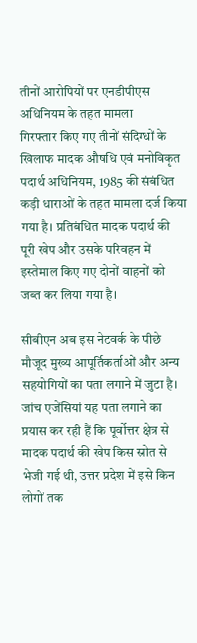तीनों आरोपियों पर एनडीपीएस अधिनियम के तहत मामला
गिरफ्तार किए गए तीनों संदिग्धों के खिलाफ मादक औषधि एवं मनोविकृत पदार्थ अधिनियम, 1985 की संबंधित कड़ी धाराओं के तहत मामला दर्ज किया गया है। प्रतिबंधित मादक पदार्थ की पूरी खेप और उसके परिवहन में इस्तेमाल किए गए दोनों वाहनों को जब्त कर लिया गया है।

सीबीएन अब इस नेटवर्क के पीछे मौजूद मुख्य आपूर्तिकर्ताओं और अन्य सहयोगियों का पता लगाने में जुटा है। जांच एजेंसियां यह पता लगाने का प्रयास कर रही हैं कि पूर्वोत्तर क्षेत्र से मादक पदार्थ की खेप किस स्रोत से भेजी गई थी, उत्तर प्रदेश में इसे किन लोगों तक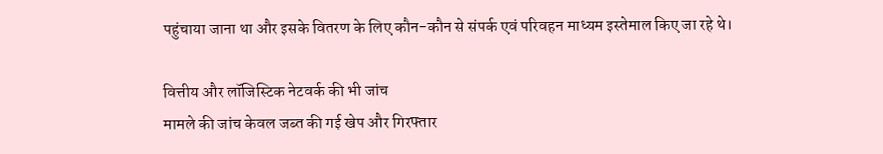पहुंचाया जाना था और इसके वितरण के लिए कौन-कौन से संपर्क एवं परिवहन माध्यम इस्तेमाल किए जा रहे थे।

वित्तीय और लॉजिस्टिक नेटवर्क की भी जांच
मामले की जांच केवल जब्त की गई खेप और गिरफ्तार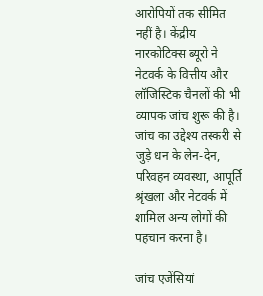आरोपियों तक सीमित नहीं है। केंद्रीय नारकोटिक्स ब्यूरो ने नेटवर्क के वित्तीय और लॉजिस्टिक चैनलों की भी व्यापक जांच शुरू की है। जांच का उद्देश्य तस्करी से जुड़े धन के लेन-देन, परिवहन व्यवस्था, आपूर्ति श्रृंखला और नेटवर्क में शामिल अन्य लोगों की पहचान करना है।

जांच एजेंसियां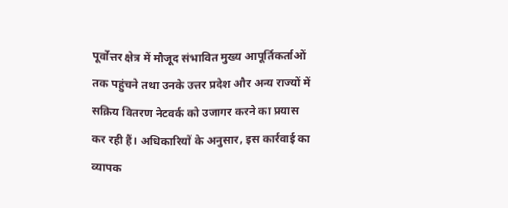पूर्वोत्तर क्षेत्र में मौजूद संभावित मुख्य आपूर्तिकर्ताओं तक पहुंचने तथा उनके उत्तर प्रदेश और अन्य राज्यों में सक्रिय वितरण नेटवर्क को उजागर करने का प्रयास कर रही हैं। अधिकारियों के अनुसार, इस कार्रवाई का व्यापक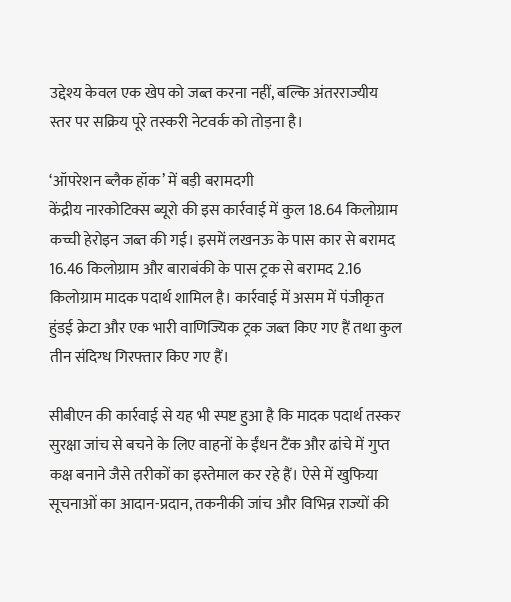उद्देश्य केवल एक खेप को जब्त करना नहीं, बल्कि अंतरराज्यीय स्तर पर सक्रिय पूरे तस्करी नेटवर्क को तोड़ना है।

‘ऑपरेशन ब्लैक हॉक’ में बड़ी बरामदगी
केंद्रीय नारकोटिक्स ब्यूरो की इस कार्रवाई में कुल 18.64 किलोग्राम कच्ची हेरोइन जब्त की गई। इसमें लखनऊ के पास कार से बरामद 16.46 किलोग्राम और बाराबंकी के पास ट्रक से बरामद 2.16 किलोग्राम मादक पदार्थ शामिल है। कार्रवाई में असम में पंजीकृत हुंडई क्रेटा और एक भारी वाणिज्यिक ट्रक जब्त किए गए हैं तथा कुल तीन संदिग्ध गिरफ्तार किए गए हैं।

सीबीएन की कार्रवाई से यह भी स्पष्ट हुआ है कि मादक पदार्थ तस्कर सुरक्षा जांच से बचने के लिए वाहनों के ईंधन टैंक और ढांचे में गुप्त कक्ष बनाने जैसे तरीकों का इस्तेमाल कर रहे हैं। ऐसे में खुफिया सूचनाओं का आदान-प्रदान, तकनीकी जांच और विभिन्न राज्यों की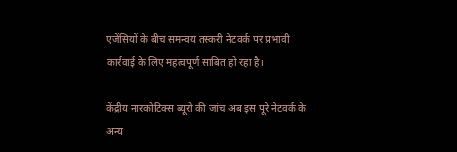एजेंसियों के बीच समन्वय तस्करी नेटवर्क पर प्रभावी कार्रवाई के लिए महत्वपूर्ण साबित हो रहा है।

केंद्रीय नारकोटिक्स ब्यूरो की जांच अब इस पूरे नेटवर्क के अन्य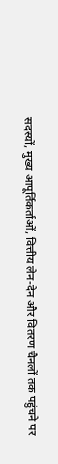सदस्यों, मुख्य आपूर्तिकर्ताओं, वित्तीय लेन-देन और वितरण चैनलों तक पहुंचने पर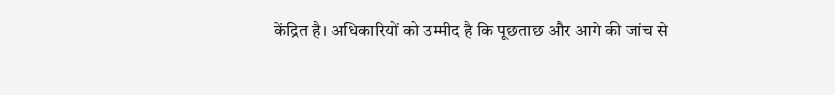केंद्रित है। अधिकारियों को उम्मीद है कि पूछताछ और आगे की जांच से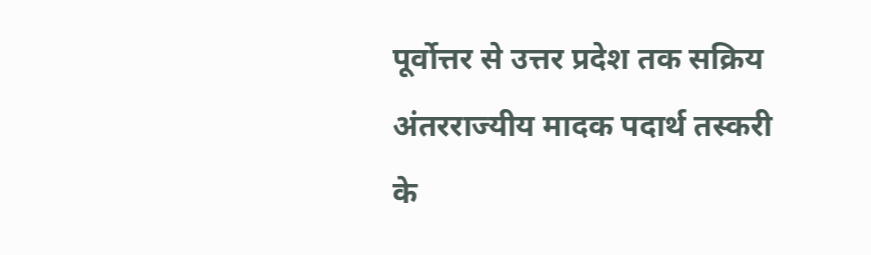पूर्वोत्तर से उत्तर प्रदेश तक सक्रिय अंतरराज्यीय मादक पदार्थ तस्करी के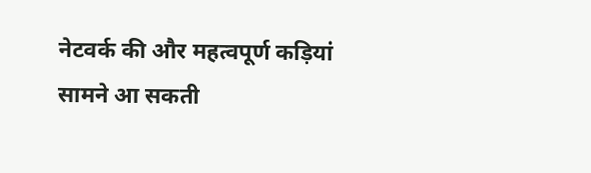नेटवर्क की और महत्वपूर्ण कड़ियां सामने आ सकती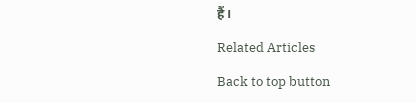हैं।

Related Articles

Back to top button